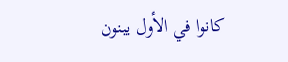كانوا في الأول يبنون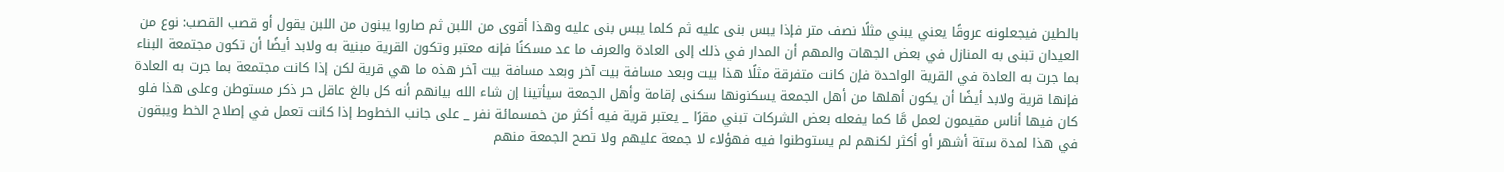بالطين فيجعلونه عروقًا يعني يبني مثلًا نصف متر فإذا يبس بنى عليه ثم كلما يبس بنى عليه وهذا أقوى من اللبن ثم صاروا يبنون من اللبن يقول أو قصب القصب: نوع من العيدان تبنى به المنازل في بعض الجهات والمهم أن المدار في ذلك إلى العادة والعرف ما عد مسكنًا فإنه معتبر وتكون القرية مبنية به ولابد أيضًا أن تكون مجتمعة البناء بما جرت به العادة في القرية الواحدة فإن كانت متفرقة مثلًا هذا بيت وبعد مسافة بيت آخر وبعد مسافة بيت آخر هذه ما هي قرية لكن إذا كانت مجتمعة بما جرت به العادة فإنها قرية ولابد أيضًا أن يكون أهلها من أهل الجمعة يسكنونها سكنى إقامة وأهل الجمعة سيأتينا إن شاء الله بيانهم أنه كل بالغ عاقل حر ذكر مستوطن وعلى هذا فلو كان فيها أناس مقيمون لعمل مَّا كما يفعله بعض الشركات تبني مقرًا _ يعتبر قرية فيه أكثر من خمسمائة نفر _ على جانب الخطوط إذا كانت تعمل في إصلاح الخط ويبقون في هذا لمدة ستة أشهر أو أكثر لكنهم لم يستوطنوا فيه فهؤلاء لا جمعة عليهم ولا تصح الجمعة منهم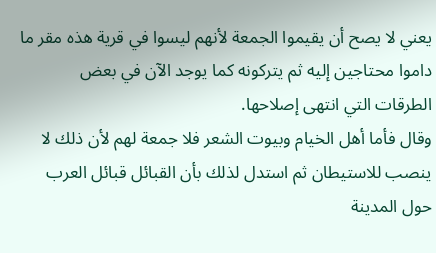يعني لا يصح أن يقيموا الجمعة لأنهم ليسوا في قرية هذه مقر ما داموا محتاجين إليه ثم يتركونه كما يوجد الآن في بعض الطرقات التي انتهى إصلاحها.
وقال فأما أهل الخيام وبيوت الشعر فلا جمعة لهم لأن ذلك لا ينصب للاستيطان ثم استدل لذلك بأن القبائل قبائل العرب حول المدينة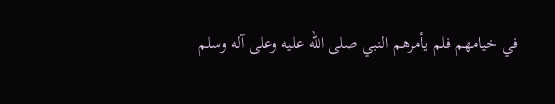في خيامهم فلم يأمرهم النبي صلى الله عليه وعلى آله وسلم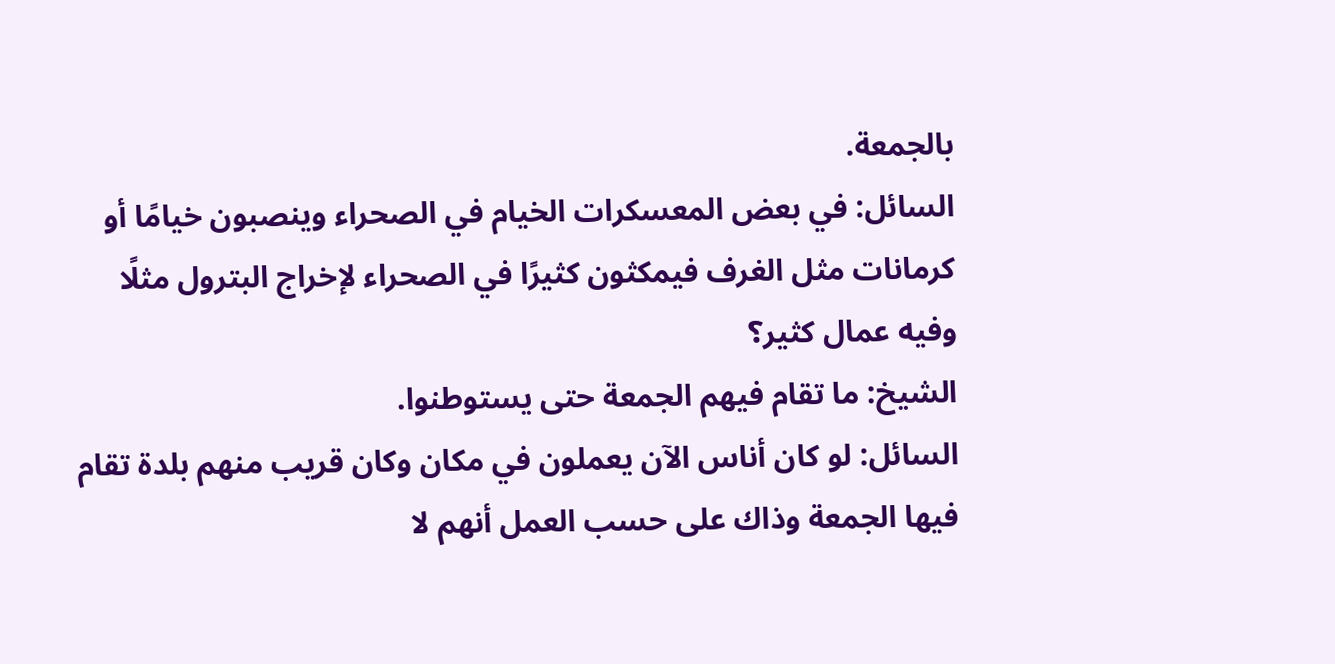بالجمعة.
السائل: في بعض المعسكرات الخيام في الصحراء وينصبون خيامًا أو كرمانات مثل الغرف فيمكثون كثيرًا في الصحراء لإخراج البترول مثلًا وفيه عمال كثير؟
الشيخ: ما تقام فيهم الجمعة حتى يستوطنوا.
السائل: لو كان أناس الآن يعملون في مكان وكان قريب منهم بلدة تقام فيها الجمعة وذاك على حسب العمل أنهم لا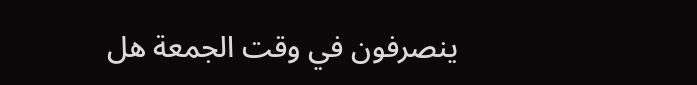ينصرفون في وقت الجمعة هل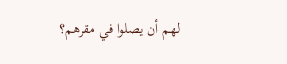لهم أن يصلوا في مقرهم؟